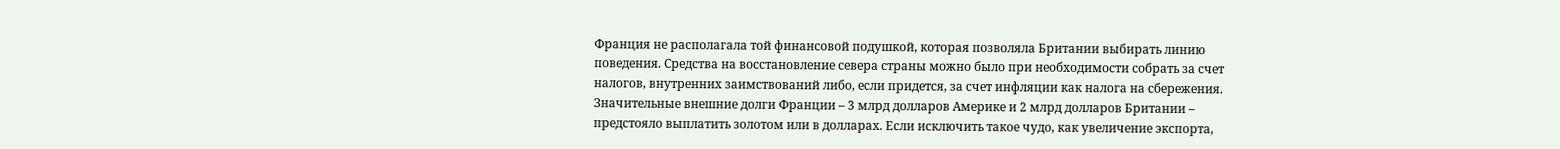Франция не располагала той финансовой подушкой, которая позволяла Британии выбирать линию поведения. Средства на восстановление севера страны можно было при необходимости собрать за счет налогов, внутренних заимствований либо, если придется, за счет инфляции как налога на сбережения. Значительные внешние долги Франции – 3 млрд долларов Америке и 2 млрд долларов Британии – предстояло выплатить золотом или в долларах. Если исключить такое чудо, как увеличение экспорта,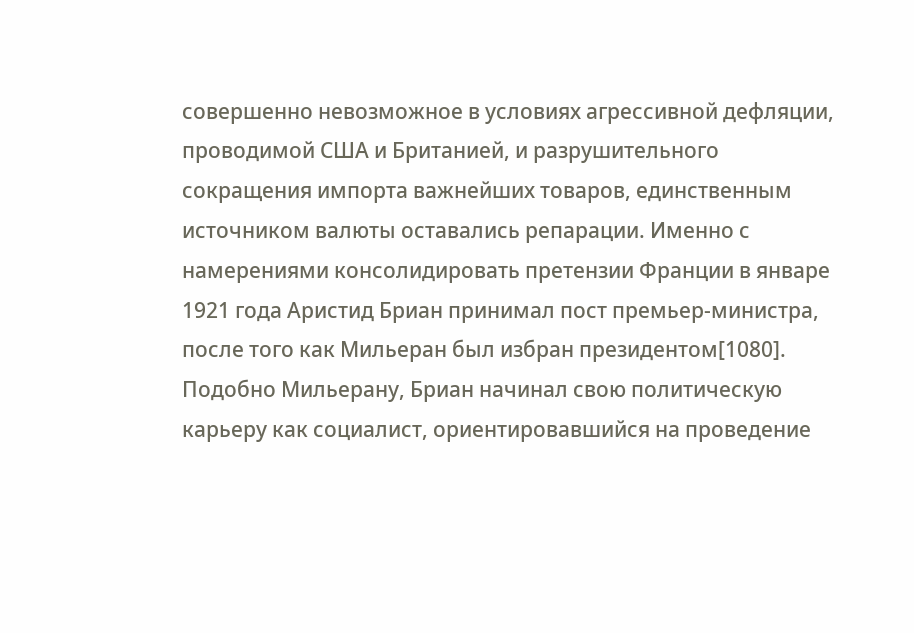совершенно невозможное в условиях агрессивной дефляции, проводимой США и Британией, и разрушительного сокращения импорта важнейших товаров, единственным источником валюты оставались репарации. Именно с намерениями консолидировать претензии Франции в январе 1921 года Аристид Бриан принимал пост премьер-министра, после того как Мильеран был избран президентом[1080]. Подобно Мильерану, Бриан начинал свою политическую карьеру как социалист, ориентировавшийся на проведение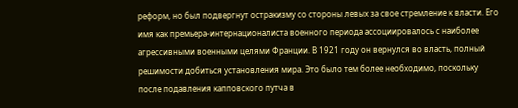реформ, но был подвергнут остракизму со стороны левых за свое стремление к власти. Его имя как премьера-интернационалиста военного периода ассоциировалось с наиболее агрессивными военными целями Франции. В 1921 году он вернулся во власть, полный решимости добиться установления мира. Это было тем более необходимо, поскольку после подавления капповского путча в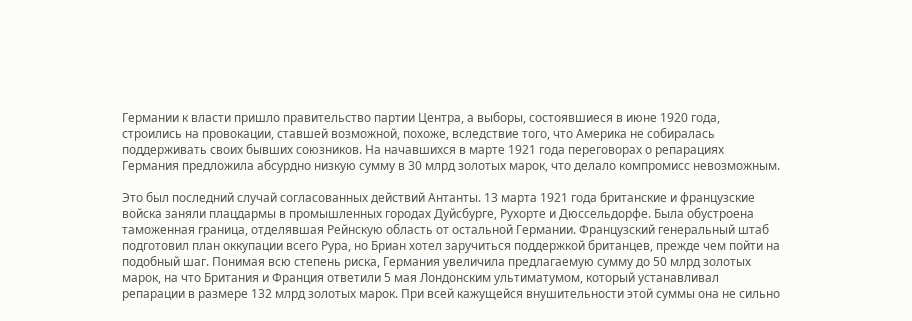Германии к власти пришло правительство партии Центра, а выборы, состоявшиеся в июне 1920 года, строились на провокации, ставшей возможной, похоже, вследствие того, что Америка не собиралась поддерживать своих бывших союзников. На начавшихся в марте 1921 года переговорах о репарациях Германия предложила абсурдно низкую сумму в 30 млрд золотых марок, что делало компромисс невозможным.

Это был последний случай согласованных действий Антанты. 13 марта 1921 года британские и французские войска заняли плацдармы в промышленных городах Дуйсбурге, Рухорте и Дюссельдорфе. Была обустроена таможенная граница, отделявшая Рейнскую область от остальной Германии. Французский генеральный штаб подготовил план оккупации всего Рура, но Бриан хотел заручиться поддержкой британцев, прежде чем пойти на подобный шаг. Понимая всю степень риска, Германия увеличила предлагаемую сумму до 50 млрд золотых марок, на что Британия и Франция ответили 5 мая Лондонским ультиматумом, который устанавливал репарации в размере 132 млрд золотых марок. При всей кажущейся внушительности этой суммы она не сильно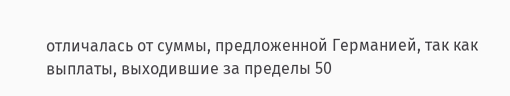отличалась от суммы, предложенной Германией, так как выплаты, выходившие за пределы 50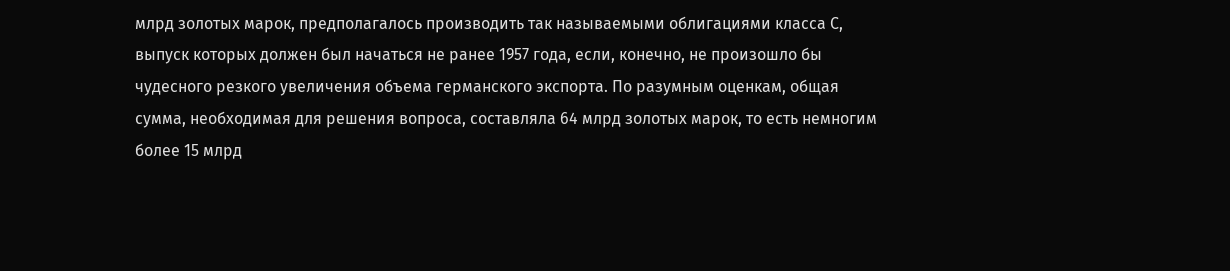млрд золотых марок, предполагалось производить так называемыми облигациями класса С, выпуск которых должен был начаться не ранее 1957 года, если, конечно, не произошло бы чудесного резкого увеличения объема германского экспорта. По разумным оценкам, общая сумма, необходимая для решения вопроса, составляла 64 млрд золотых марок, то есть немногим более 15 млрд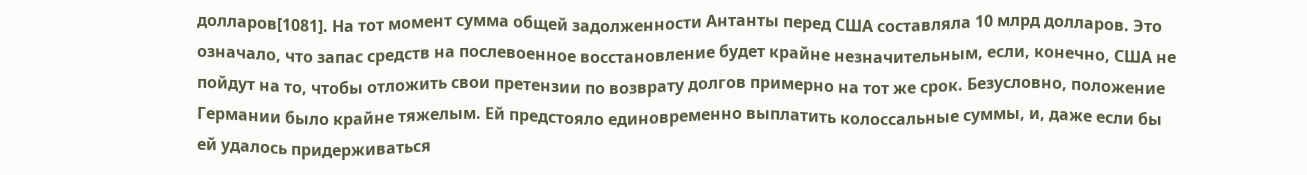долларов[1081]. На тот момент сумма общей задолженности Антанты перед США составляла 10 млрд долларов. Это означало, что запас средств на послевоенное восстановление будет крайне незначительным, если, конечно, США не пойдут на то, чтобы отложить свои претензии по возврату долгов примерно на тот же срок. Безусловно, положение Германии было крайне тяжелым. Ей предстояло единовременно выплатить колоссальные суммы, и, даже если бы ей удалось придерживаться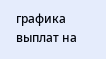графика выплат на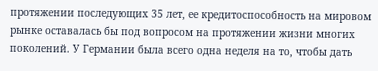протяжении последующих 35 лет, ее кредитоспособность на мировом рынке оставалась бы под вопросом на протяжении жизни многих поколений. У Германии была всего одна неделя на то, чтобы дать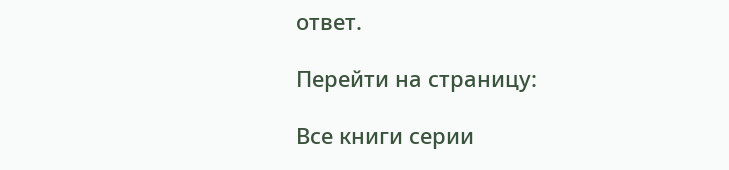ответ.

Перейти на страницу:

Все книги серии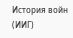История войн (ИИГ)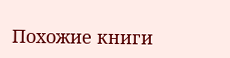Похожие книги